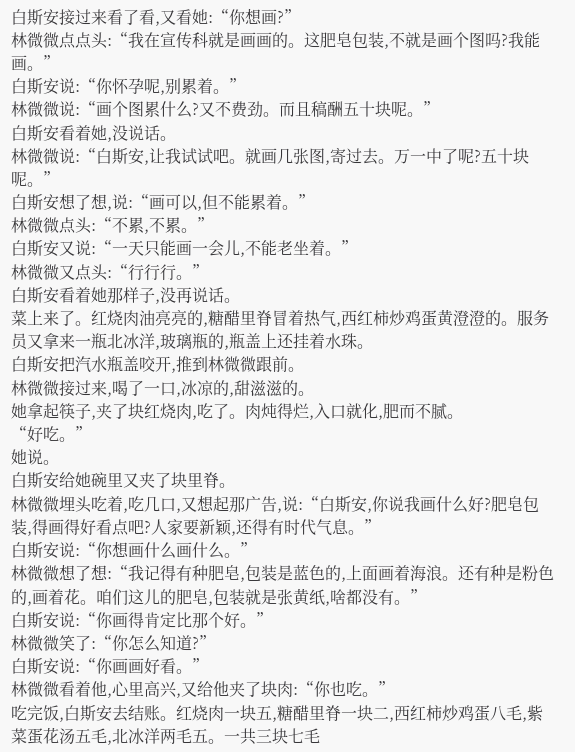白斯安接过来看了看,又看她:“你想画?”
林微微点点头:“我在宣传科就是画画的。这肥皂包装,不就是画个图吗?我能画。”
白斯安说:“你怀孕呢,别累着。”
林微微说:“画个图累什么?又不费劲。而且稿酬五十块呢。”
白斯安看着她,没说话。
林微微说:“白斯安,让我试试吧。就画几张图,寄过去。万一中了呢?五十块呢。”
白斯安想了想,说:“画可以,但不能累着。”
林微微点头:“不累,不累。”
白斯安又说:“一天只能画一会儿,不能老坐着。”
林微微又点头:“行行行。”
白斯安看着她那样子,没再说话。
菜上来了。红烧肉油亮亮的,糖醋里脊冒着热气,西红柿炒鸡蛋黄澄澄的。服务员又拿来一瓶北冰洋,玻璃瓶的,瓶盖上还挂着水珠。
白斯安把汽水瓶盖咬开,推到林微微跟前。
林微微接过来,喝了一口,冰凉的,甜滋滋的。
她拿起筷子,夹了块红烧肉,吃了。肉炖得烂,入口就化,肥而不腻。
“好吃。”
她说。
白斯安给她碗里又夹了块里脊。
林微微埋头吃着,吃几口,又想起那广告,说:“白斯安,你说我画什么好?肥皂包装,得画得好看点吧?人家要新颖,还得有时代气息。”
白斯安说:“你想画什么画什么。”
林微微想了想:“我记得有种肥皂,包装是蓝色的,上面画着海浪。还有种是粉色的,画着花。咱们这儿的肥皂,包装就是张黄纸,啥都没有。”
白斯安说:“你画得肯定比那个好。”
林微微笑了:“你怎么知道?”
白斯安说:“你画画好看。”
林微微看着他,心里高兴,又给他夹了块肉:“你也吃。”
吃完饭,白斯安去结账。红烧肉一块五,糖醋里脊一块二,西红柿炒鸡蛋八毛,紫菜蛋花汤五毛,北冰洋两毛五。一共三块七毛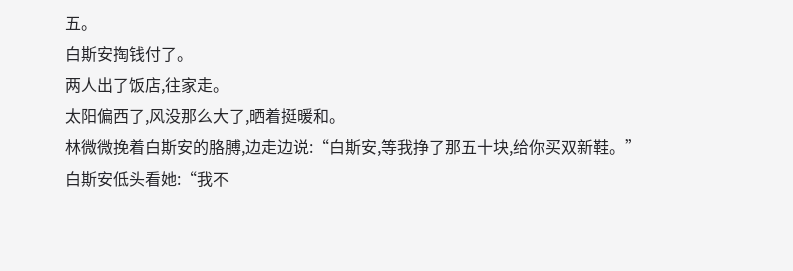五。
白斯安掏钱付了。
两人出了饭店,往家走。
太阳偏西了,风没那么大了,晒着挺暖和。
林微微挽着白斯安的胳膊,边走边说:“白斯安,等我挣了那五十块,给你买双新鞋。”
白斯安低头看她:“我不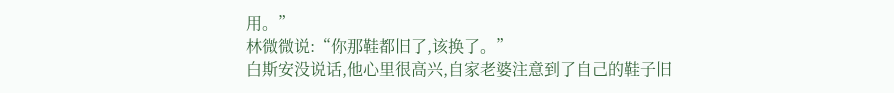用。”
林微微说:“你那鞋都旧了,该换了。”
白斯安没说话,他心里很高兴,自家老婆注意到了自己的鞋子旧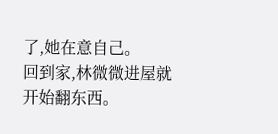了,她在意自己。
回到家,林微微进屋就开始翻东西。